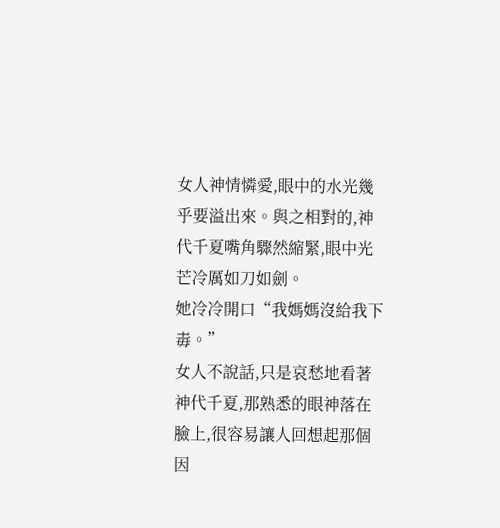女人神情憐愛,眼中的水光幾乎要溢出來。與之相對的,神代千夏嘴角驟然縮緊,眼中光芒冷厲如刀如劍。
她冷冷開口“我媽媽沒給我下毒。”
女人不說話,只是哀愁地看著神代千夏,那熟悉的眼神落在臉上,很容易讓人回想起那個因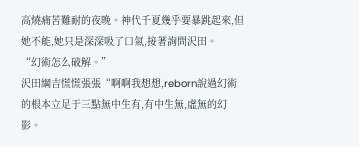高燒痛苦難耐的夜晚。神代千夏幾乎要暴跳起來,但她不能,她只是深深吸了口氣,接著詢問沢田。
“幻術怎么破解。”
沢田綱吉慌慌張張“啊啊我想想,reborn說過幻術的根本立足于三點無中生有,有中生無,虛無的幻影。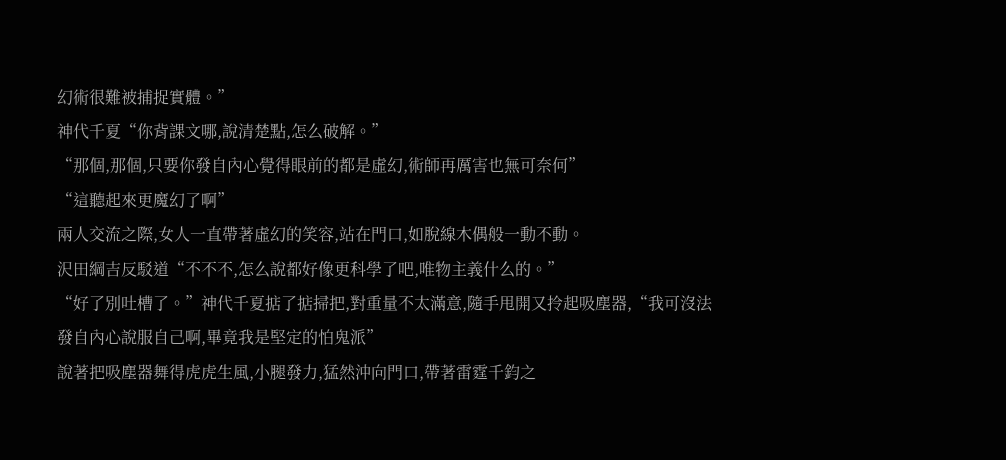幻術很難被捕捉實體。”
神代千夏“你背課文哪,說清楚點,怎么破解。”
“那個,那個,只要你發自內心覺得眼前的都是虛幻,術師再厲害也無可奈何”
“這聽起來更魔幻了啊”
兩人交流之際,女人一直帶著虛幻的笑容,站在門口,如脫線木偶般一動不動。
沢田綱吉反駁道“不不不,怎么說都好像更科學了吧,唯物主義什么的。”
“好了別吐槽了。”神代千夏掂了掂掃把,對重量不太滿意,隨手甩開又拎起吸塵器,“我可沒法發自內心說服自己啊,畢竟我是堅定的怕鬼派”
說著把吸塵器舞得虎虎生風,小腿發力,猛然沖向門口,帶著雷霆千鈞之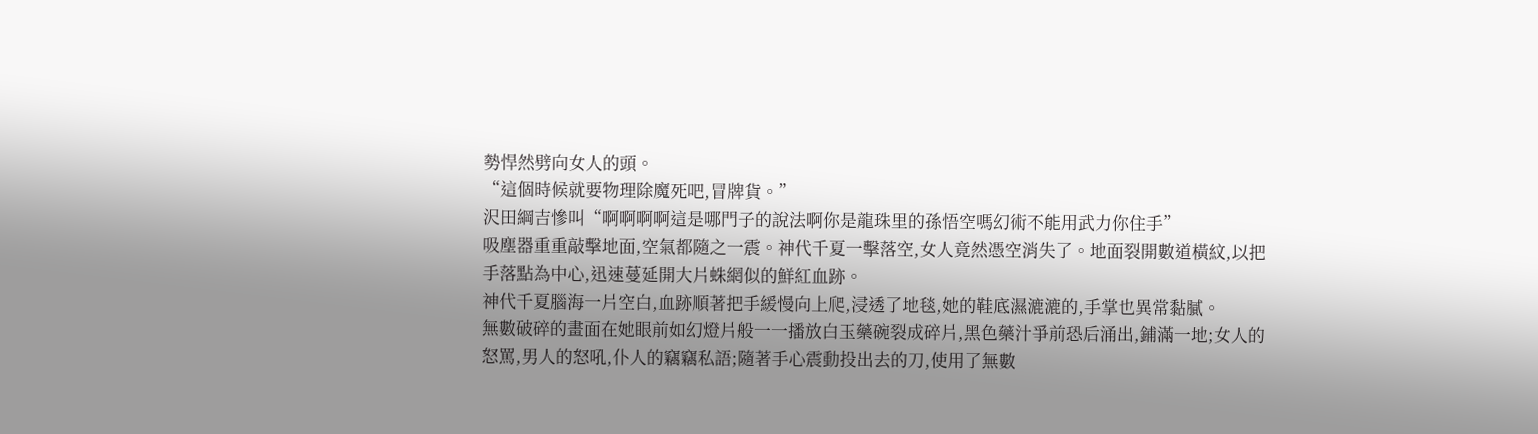勢悍然劈向女人的頭。
“這個時候就要物理除魔死吧,冒牌貨。”
沢田綱吉慘叫“啊啊啊啊這是哪門子的說法啊你是龍珠里的孫悟空嗎幻術不能用武力你住手”
吸塵器重重敲擊地面,空氣都隨之一震。神代千夏一擊落空,女人竟然憑空消失了。地面裂開數道橫紋,以把手落點為中心,迅速蔓延開大片蛛網似的鮮紅血跡。
神代千夏腦海一片空白,血跡順著把手緩慢向上爬,浸透了地毯,她的鞋底濕漉漉的,手掌也異常黏膩。
無數破碎的畫面在她眼前如幻燈片般一一播放白玉藥碗裂成碎片,黑色藥汁爭前恐后涌出,鋪滿一地;女人的怒罵,男人的怒吼,仆人的竊竊私語;隨著手心震動投出去的刀,使用了無數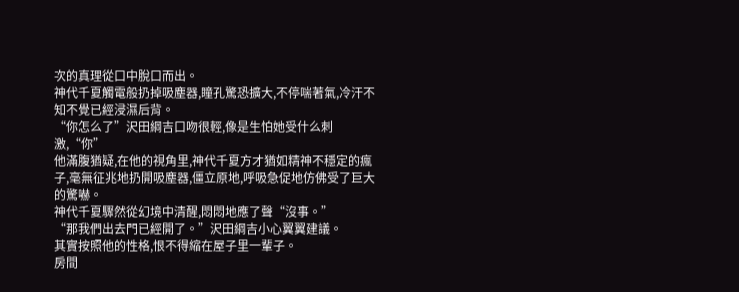次的真理從口中脫口而出。
神代千夏觸電般扔掉吸塵器,瞳孔驚恐擴大,不停喘著氣,冷汗不知不覺已經浸濕后背。
“你怎么了”沢田綱吉口吻很輕,像是生怕她受什么刺激,“你”
他滿腹猶疑,在他的視角里,神代千夏方才猶如精神不穩定的瘋子,毫無征兆地扔開吸塵器,僵立原地,呼吸急促地仿佛受了巨大的驚嚇。
神代千夏驟然從幻境中清醒,悶悶地應了聲“沒事。”
“那我們出去門已經開了。”沢田綱吉小心翼翼建議。
其實按照他的性格,恨不得縮在屋子里一輩子。
房間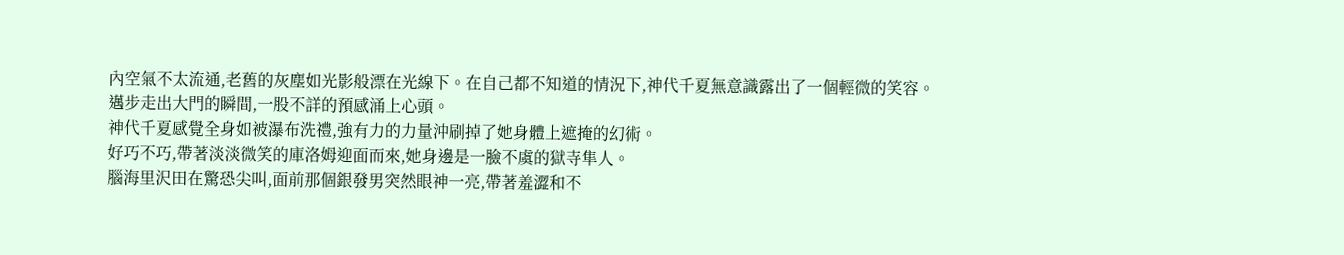內空氣不太流通,老舊的灰塵如光影般漂在光線下。在自己都不知道的情況下,神代千夏無意識露出了一個輕微的笑容。
邁步走出大門的瞬間,一股不詳的預感涌上心頭。
神代千夏感覺全身如被瀑布洗禮,強有力的力量沖刷掉了她身體上遮掩的幻術。
好巧不巧,帶著淡淡微笑的庫洛姆迎面而來,她身邊是一臉不虞的獄寺隼人。
腦海里沢田在驚恐尖叫,面前那個銀發男突然眼神一亮,帶著羞澀和不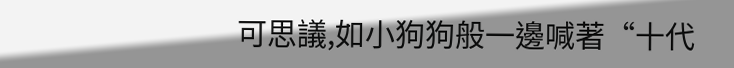可思議,如小狗狗般一邊喊著“十代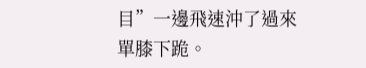目”一邊飛速沖了過來單膝下跪。